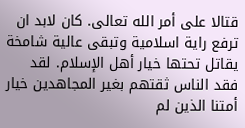قتالا على أمر الله تعالى. كان لابد ان ترفع راية اسلامية وتبقى عالية شامخة يقاتل تحتها خيار أهل الإسلام. لقد فقد الناس ثقتهم بغير المجاهدين خيار أمتنا الذين لم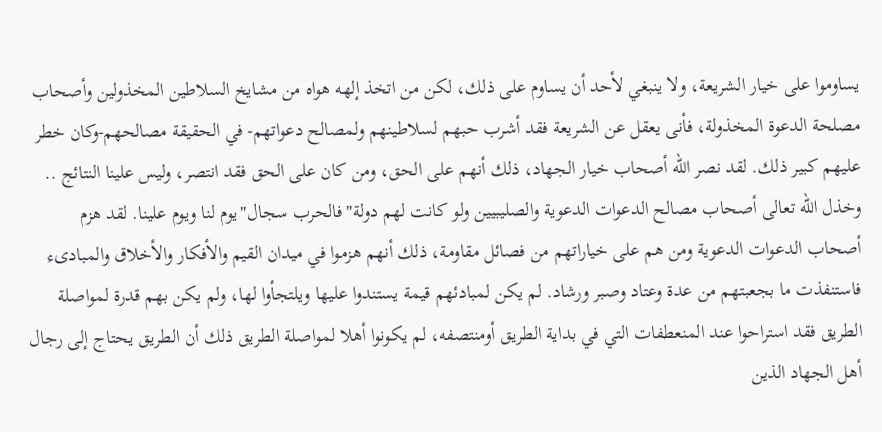يساوموا على خيار الشريعة، ولا ينبغي لأحد أن يساوم على ذلك، لكن من اتخذ إلهه هواه من مشايخ السلاطين المخذولين وأصحاب مصلحة الدعوة المخذولة، فأنى يعقل عن الشريعة فقد أشرب حبهم لسلاطينهم ولمصالح دعواتهم- في الحقيقة مصالحهم-وكان خطر عليهم كبير ذلك. لقد نصر الله أصحاب خيار الجهاد، ذلك أنهم على الحق، ومن كان على الحق فقد انتصر، وليس علينا النتائج .. وخذل الله تعالى أصحاب مصالح الدعوات الدعوية والصليبيين ولو كانت لهم دولة"فالحرب سجال"يوم لنا ويوم علينا. لقد هزم أصحاب الدعوات الدعوية ومن هم على خياراتهم من فصائل مقاومة، ذلك أنهم هزموا في ميدان القيم والأفكار والأخلاق والمبادىء فاستنفذت ما بجعبتهم من عدة وعتاد وصبر ورشاد. لم يكن لمبادئهم قيمة يستندوا عليها ويلتجأوا لها، ولم يكن بهم قدرة لمواصلة الطريق فقد استراحوا عند المنعطفات التي في بداية الطريق أومنتصفه، لم يكونوا أهلا لمواصلة الطريق ذلك أن الطريق يحتاج إلى رجال أهل الجهاد الذين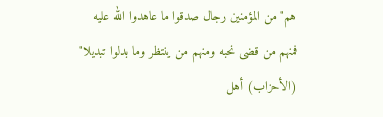هم"من المؤمنين رجال صدقوا ما عاهدوا الله عليه فمنهم من قضى نحبه ومنهم من ينتظر وما بدلوا تبديلا" (الأحزاب) أهل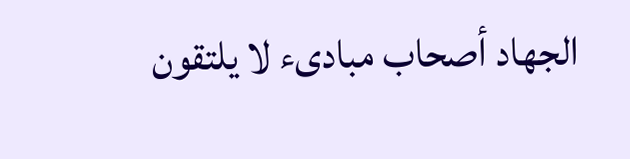الجهاد أصحاب مبادىء لا يلتقون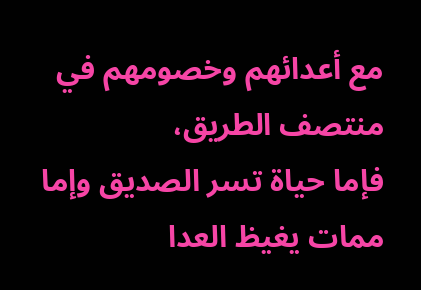مع أعدائهم وخصومهم في منتصف الطريق،
فإما حياة تسر الصديق وإما ممات يغيظ العدا